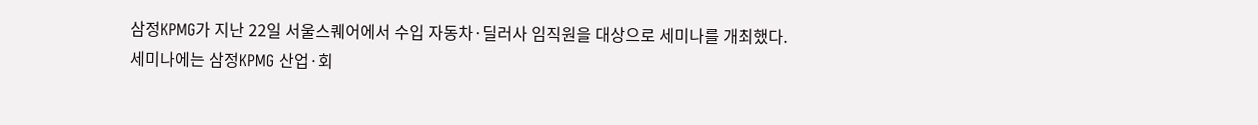삼정KPMG가 지난 22일 서울스퀘어에서 수입 자동차·딜러사 임직원을 대상으로 세미나를 개최했다.
세미나에는 삼정KPMG 산업·회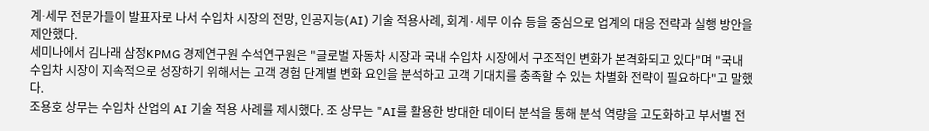계∙세무 전문가들이 발표자로 나서 수입차 시장의 전망, 인공지능(AI) 기술 적용사례, 회계·세무 이슈 등을 중심으로 업계의 대응 전략과 실행 방안을 제안했다.
세미나에서 김나래 삼정KPMG 경제연구원 수석연구원은 "글로벌 자동차 시장과 국내 수입차 시장에서 구조적인 변화가 본격화되고 있다"며 "국내 수입차 시장이 지속적으로 성장하기 위해서는 고객 경험 단계별 변화 요인을 분석하고 고객 기대치를 충족할 수 있는 차별화 전략이 필요하다"고 말했다.
조용호 상무는 수입차 산업의 AI 기술 적용 사례를 제시했다. 조 상무는 "AI를 활용한 방대한 데이터 분석을 통해 분석 역량을 고도화하고 부서별 전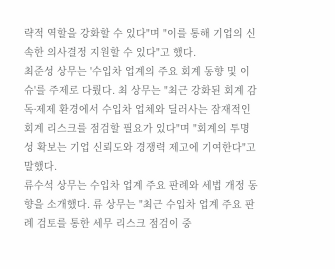략적 역할을 강화할 수 있다"며 "이를 통해 기업의 신속한 의사결정 지원할 수 있다"고 했다.
최준성 상무는 '수입차 업계의 주요 회계 동향 및 이슈'를 주제로 다뤘다. 최 상무는 "최근 강화된 회계 감독∙제제 환경에서 수입차 업체와 딜러사는 잠재적인 회계 리스크를 점검할 필요가 있다"며 "회계의 투명성 확보는 기업 신뢰도와 경쟁력 제고에 기여한다"고 말했다.
류수석 상무는 수입차 업계 주요 판례와 세법 개정 동향을 소개했다. 류 상무는 "최근 수입차 업계 주요 판례 검토를 통한 세무 리스크 점검이 중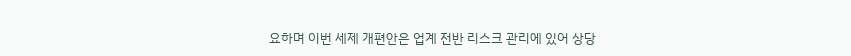요하며 이번 세제 개편안은 업계 전반 리스크 관리에 있어 상당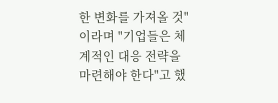한 변화를 가져올 것"이라며 "기업들은 체계적인 대응 전략을 마련해야 한다"고 했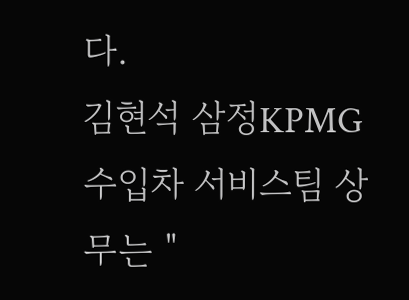다.
김현석 삼정KPMG 수입차 서비스팀 상무는 "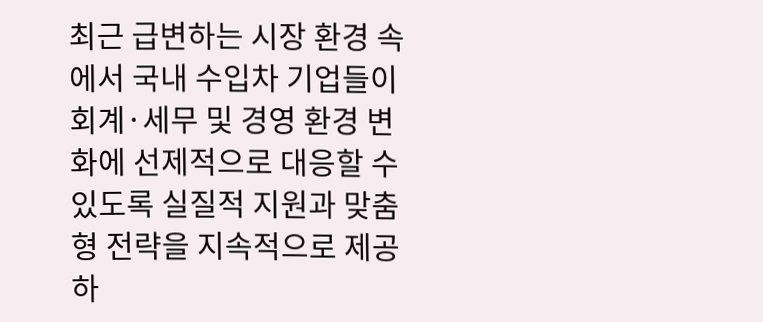최근 급변하는 시장 환경 속에서 국내 수입차 기업들이 회계·세무 및 경영 환경 변화에 선제적으로 대응할 수 있도록 실질적 지원과 맞춤형 전략을 지속적으로 제공하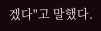겠다"고 말했다.